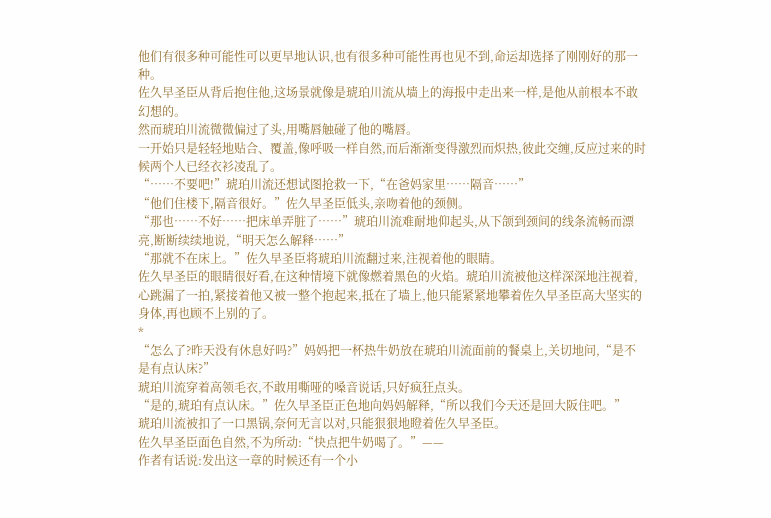他们有很多种可能性可以更早地认识,也有很多种可能性再也见不到,命运却选择了刚刚好的那一种。
佐久早圣臣从背后抱住他,这场景就像是琥珀川流从墙上的海报中走出来一样,是他从前根本不敢幻想的。
然而琥珀川流微微偏过了头,用嘴唇触碰了他的嘴唇。
一开始只是轻轻地贴合、覆盖,像呼吸一样自然,而后渐渐变得激烈而炽热,彼此交缠,反应过来的时候两个人已经衣衫凌乱了。
“……不要吧!”琥珀川流还想试图抢救一下,“在爸妈家里……隔音……”
“他们住楼下,隔音很好。”佐久早圣臣低头,亲吻着他的颈侧。
“那也……不好……把床单弄脏了……”琥珀川流难耐地仰起头,从下颌到颈间的线条流畅而漂亮,断断续续地说,“明天怎么解释……”
“那就不在床上。”佐久早圣臣将琥珀川流翻过来,注视着他的眼睛。
佐久早圣臣的眼睛很好看,在这种情境下就像燃着黑色的火焰。琥珀川流被他这样深深地注视着,心跳漏了一拍,紧接着他又被一整个抱起来,抵在了墙上,他只能紧紧地攀着佐久早圣臣高大坚实的身体,再也顾不上别的了。
*
“怎么了?昨天没有休息好吗?”妈妈把一杯热牛奶放在琥珀川流面前的餐桌上,关切地问,“是不是有点认床?”
琥珀川流穿着高领毛衣,不敢用嘶哑的嗓音说话,只好疯狂点头。
“是的,琥珀有点认床。”佐久早圣臣正色地向妈妈解释,“所以我们今天还是回大阪住吧。”
琥珀川流被扣了一口黑锅,奈何无言以对,只能狠狠地瞪着佐久早圣臣。
佐久早圣臣面色自然,不为所动:“快点把牛奶喝了。”——
作者有话说:发出这一章的时候还有一个小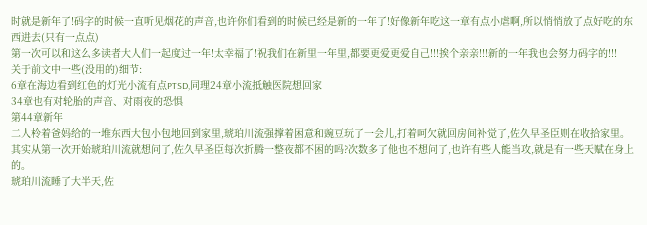时就是新年了!码字的时候一直听见烟花的声音,也许你们看到的时候已经是新的一年了!好像新年吃这一章有点小虐啊,所以悄悄放了点好吃的东西进去(只有一点点)
第一次可以和这么多读者大人们一起度过一年!太幸福了!祝我们在新里一年里,都要更爱更爱自己!!!挨个亲亲!!!新的一年我也会努力码字的!!!
关于前文中一些(没用的)细节:
6章在海边看到红色的灯光小流有点PTSD,同理24章小流抵触医院想回家
34章也有对轮胎的声音、对雨夜的恐惧
第44章新年
二人柃着爸妈给的一堆东西大包小包地回到家里,琥珀川流强撑着困意和豌豆玩了一会儿,打着呵欠就回房间补觉了,佐久早圣臣则在收拾家里。其实从第一次开始琥珀川流就想问了,佐久早圣臣每次折腾一整夜都不困的吗?次数多了他也不想问了,也许有些人能当攻,就是有一些天赋在身上的。
琥珀川流睡了大半天,佐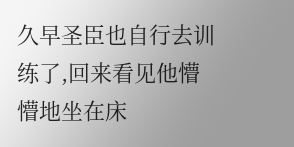久早圣臣也自行去训练了,回来看见他懵懵地坐在床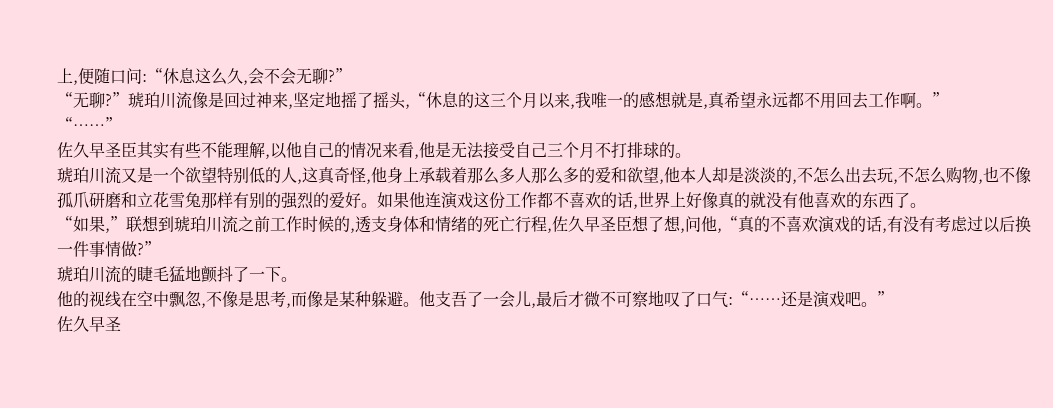上,便随口问:“休息这么久,会不会无聊?”
“无聊?”琥珀川流像是回过神来,坚定地摇了摇头,“休息的这三个月以来,我唯一的感想就是,真希望永远都不用回去工作啊。”
“……”
佐久早圣臣其实有些不能理解,以他自己的情况来看,他是无法接受自己三个月不打排球的。
琥珀川流又是一个欲望特别低的人,这真奇怪,他身上承载着那么多人那么多的爱和欲望,他本人却是淡淡的,不怎么出去玩,不怎么购物,也不像孤爪研磨和立花雪兔那样有别的强烈的爱好。如果他连演戏这份工作都不喜欢的话,世界上好像真的就没有他喜欢的东西了。
“如果,”联想到琥珀川流之前工作时候的,透支身体和情绪的死亡行程,佐久早圣臣想了想,问他,“真的不喜欢演戏的话,有没有考虑过以后换一件事情做?”
琥珀川流的睫毛猛地颤抖了一下。
他的视线在空中飘忽,不像是思考,而像是某种躲避。他支吾了一会儿,最后才微不可察地叹了口气:“……还是演戏吧。”
佐久早圣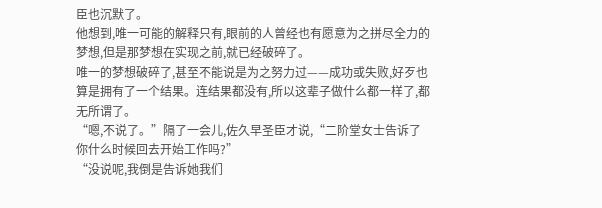臣也沉默了。
他想到,唯一可能的解释只有,眼前的人曾经也有愿意为之拼尽全力的梦想,但是那梦想在实现之前,就已经破碎了。
唯一的梦想破碎了,甚至不能说是为之努力过——成功或失败,好歹也算是拥有了一个结果。连结果都没有,所以这辈子做什么都一样了,都无所谓了。
“嗯,不说了。”隔了一会儿,佐久早圣臣才说,“二阶堂女士告诉了你什么时候回去开始工作吗?”
“没说呢,我倒是告诉她我们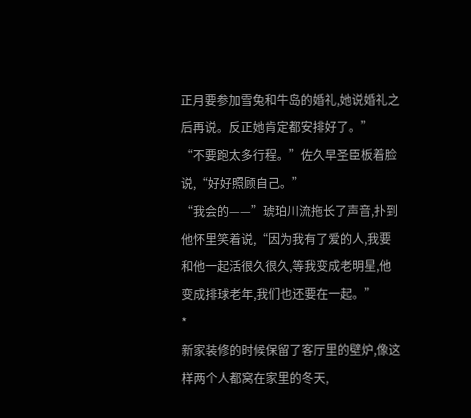正月要参加雪兔和牛岛的婚礼,她说婚礼之后再说。反正她肯定都安排好了。”
“不要跑太多行程。”佐久早圣臣板着脸说,“好好照顾自己。”
“我会的——”琥珀川流拖长了声音,扑到他怀里笑着说,“因为我有了爱的人,我要和他一起活很久很久,等我变成老明星,他变成排球老年,我们也还要在一起。”
*
新家装修的时候保留了客厅里的壁炉,像这样两个人都窝在家里的冬天,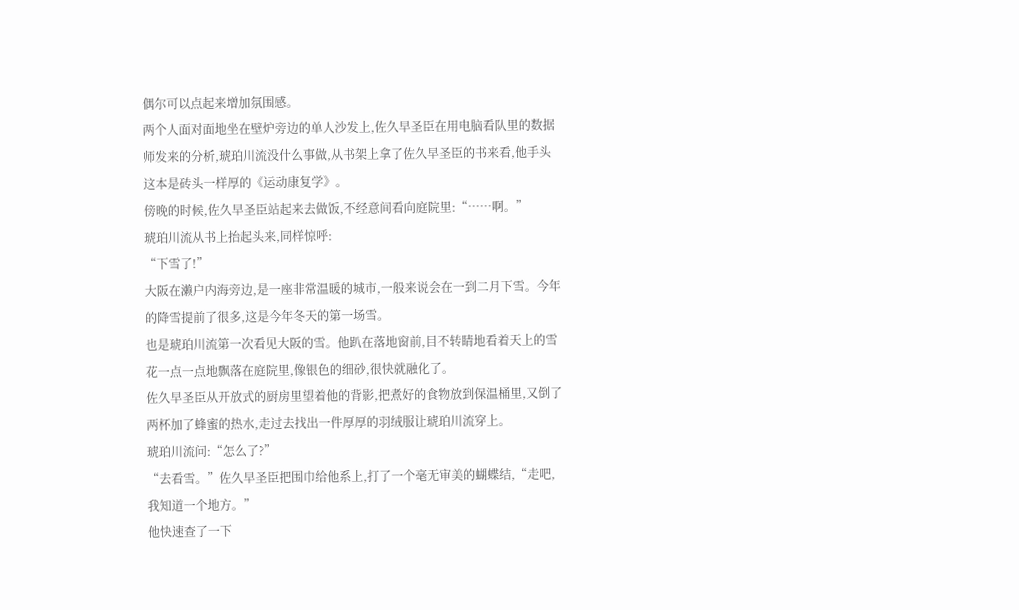偶尔可以点起来增加氛围感。
两个人面对面地坐在壁炉旁边的单人沙发上,佐久早圣臣在用电脑看队里的数据师发来的分析,琥珀川流没什么事做,从书架上拿了佐久早圣臣的书来看,他手头这本是砖头一样厚的《运动康复学》。
傍晚的时候,佐久早圣臣站起来去做饭,不经意间看向庭院里:“……啊。”
琥珀川流从书上抬起头来,同样惊呼:
“下雪了!”
大阪在濑户内海旁边,是一座非常温暖的城市,一般来说会在一到二月下雪。今年的降雪提前了很多,这是今年冬天的第一场雪。
也是琥珀川流第一次看见大阪的雪。他趴在落地窗前,目不转睛地看着天上的雪花一点一点地飘落在庭院里,像银色的细砂,很快就融化了。
佐久早圣臣从开放式的厨房里望着他的背影,把煮好的食物放到保温桶里,又倒了两杯加了蜂蜜的热水,走过去找出一件厚厚的羽绒服让琥珀川流穿上。
琥珀川流问:“怎么了?”
“去看雪。”佐久早圣臣把围巾给他系上,打了一个毫无审美的蝴蝶结,“走吧,我知道一个地方。”
他快速查了一下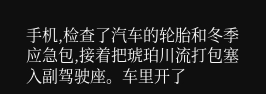手机,检查了汽车的轮胎和冬季应急包,接着把琥珀川流打包塞入副驾驶座。车里开了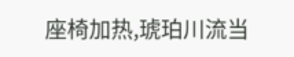座椅加热,琥珀川流当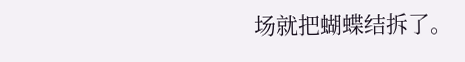场就把蝴蝶结拆了。